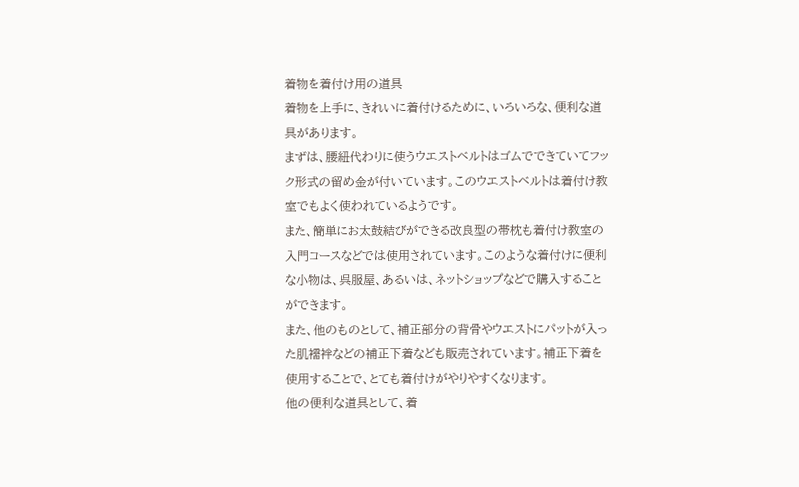着物を着付け用の道具
着物を上手に、きれいに着付けるために、いろいろな、便利な道具があります。
まずは、腰紐代わりに使うウエストベルトはゴムでできていてフック形式の留め金が付いています。このウエストベルトは着付け教室でもよく使われているようです。
また、簡単にお太鼓結びができる改良型の帯枕も着付け教室の入門コースなどでは使用されています。このような着付けに便利な小物は、呉服屋、あるいは、ネットショップなどで購入することができます。
また、他のものとして、補正部分の背骨やウエストにパットが入った肌襦袢などの補正下着なども販売されています。補正下着を使用することで、とても着付けがやりやすくなります。
他の便利な道具として、着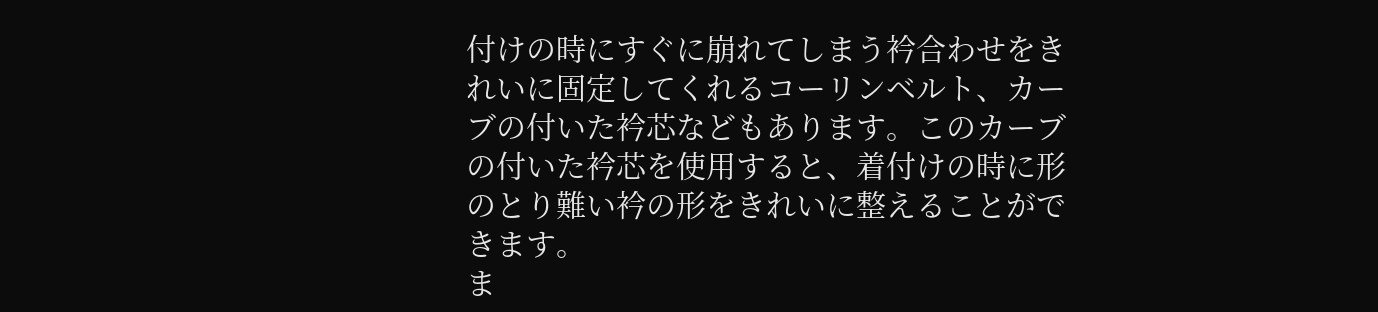付けの時にすぐに崩れてしまう衿合わせをきれいに固定してくれるコーリンベルト、カーブの付いた衿芯などもあります。このカーブの付いた衿芯を使用すると、着付けの時に形のとり難い衿の形をきれいに整えることができます。
ま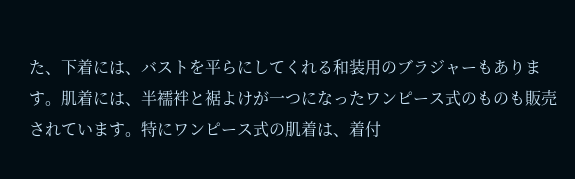た、下着には、バストを平らにしてくれる和装用のブラジャーもあります。肌着には、半襦袢と裾よけが一つになったワンピース式のものも販売されています。特にワンピース式の肌着は、着付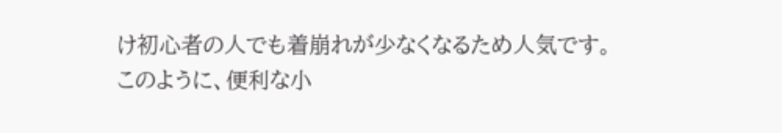け初心者の人でも着崩れが少なくなるため人気です。
このように、便利な小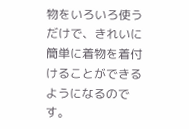物をいろいろ使うだけで、きれいに簡単に着物を着付けることができるようになるのです。